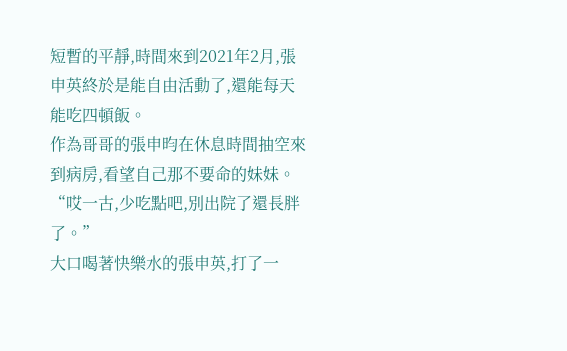短暫的平靜,時間來到2021年2月,張申英終於是能自由活動了,還能每天能吃四頓飯。
作為哥哥的張申昀在休息時間抽空來到病房,看望自己那不要命的妹妹。
“哎一古,少吃點吧,別出院了還長胖了。”
大口喝著快樂水的張申英,打了一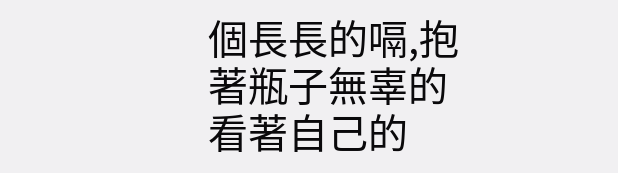個長長的嗝,抱著瓶子無辜的看著自己的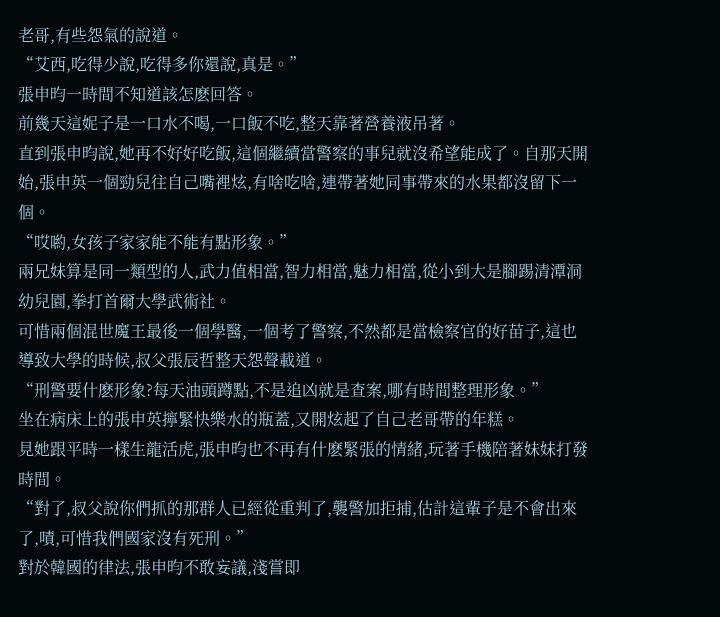老哥,有些怨氣的說道。
“艾西,吃得少說,吃得多你還說,真是。”
張申昀一時間不知道該怎麽回答。
前幾天這妮子是一口水不喝,一口飯不吃,整天靠著營養液吊著。
直到張申昀說,她再不好好吃飯,這個繼續當警察的事兒就沒希望能成了。自那天開始,張申英一個勁兒往自己嘴裡炫,有啥吃啥,連帶著她同事帶來的水果都沒留下一個。
“哎喲,女孩子家家能不能有點形象。”
兩兄妹算是同一類型的人,武力值相當,智力相當,魅力相當,從小到大是腳踢清潭洞幼兒園,拳打首爾大學武術社。
可惜兩個混世魔王最後一個學醫,一個考了警察,不然都是當檢察官的好苗子,這也導致大學的時候,叔父張辰哲整天怨聲載道。
“刑警要什麽形象?每天油頭蹲點,不是追凶就是查案,哪有時間整理形象。”
坐在病床上的張申英擰緊快樂水的瓶蓋,又開炫起了自己老哥帶的年糕。
見她跟平時一樣生龍活虎,張申昀也不再有什麽緊張的情緒,玩著手機陪著妹妹打發時間。
“對了,叔父說你們抓的那群人已經從重判了,襲警加拒捕,估計這輩子是不會出來了,嘖,可惜我們國家沒有死刑。”
對於韓國的律法,張申昀不敢妄議,淺嘗即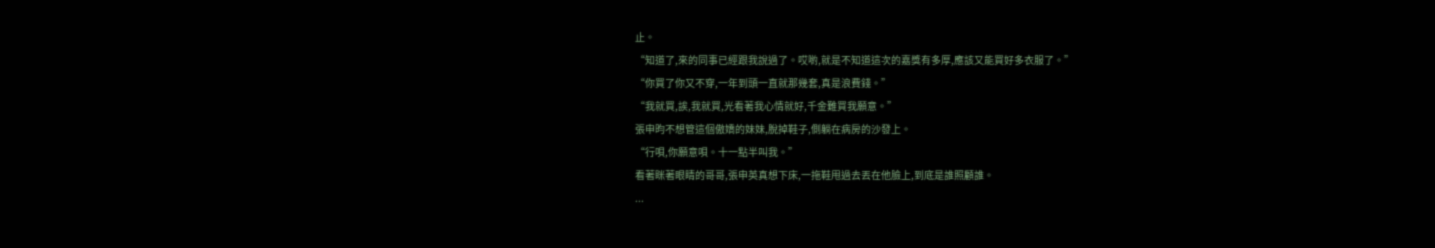止。
“知道了,來的同事已經跟我說過了。哎喲,就是不知道這次的嘉獎有多厚,應該又能買好多衣服了。”
“你買了你又不穿,一年到頭一直就那幾套,真是浪費錢。”
“我就買,誒,我就買,光看著我心情就好,千金難買我願意。”
張申昀不想管這個傲嬌的妹妹,脫掉鞋子,側躺在病房的沙發上。
“行唄,你願意唄。十一點半叫我。”
看著眯著眼睛的哥哥,張申英真想下床,一拖鞋甩過去丟在他臉上,到底是誰照顧誰。
...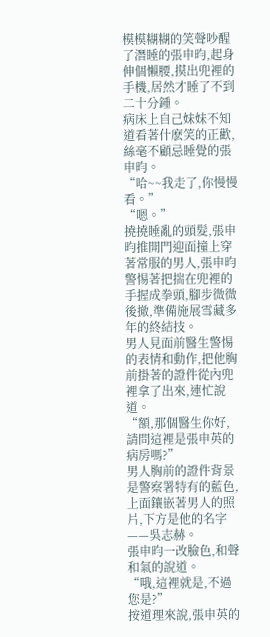模模糊糊的笑聲吵醒了潛睡的張申昀,起身伸個懶腰,摸出兜裡的手機,居然才睡了不到二十分鍾。
病床上自己妹妹不知道看著什麽笑的正歡,絲毫不顧忌睡覺的張申昀。
“哈~~我走了,你慢慢看。”
“嗯。”
撓撓睡亂的頭髮,張申昀推開門迎面撞上穿著常服的男人,張申昀警惕著把揣在兜裡的手握成拳頭,腳步微微後撤,準備施展雪藏多年的終結技。
男人見面前醫生警惕的表情和動作,把他胸前掛著的證件從內兜裡拿了出來,連忙說道。
“額,那個醫生你好,請問這裡是張申英的病房嗎?”
男人胸前的證件背景是警察署特有的藍色,上面鑲嵌著男人的照片,下方是他的名字——吳志赫。
張申昀一改臉色,和聲和氣的說道。
“哦,這裡就是,不過您是?”
按道理來說,張申英的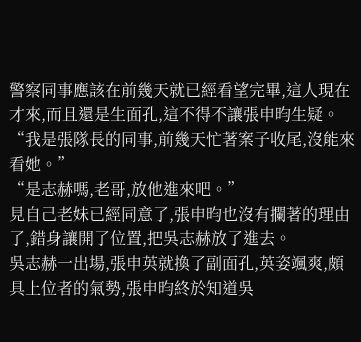警察同事應該在前幾天就已經看望完畢,這人現在才來,而且還是生面孔,這不得不讓張申昀生疑。
“我是張隊長的同事,前幾天忙著案子收尾,沒能來看她。”
“是志赫嗎,老哥,放他進來吧。”
見自己老妹已經同意了,張申昀也沒有攔著的理由了,錯身讓開了位置,把吳志赫放了進去。
吳志赫一出場,張申英就換了副面孔,英姿颯爽,頗具上位者的氣勢,張申昀終於知道吳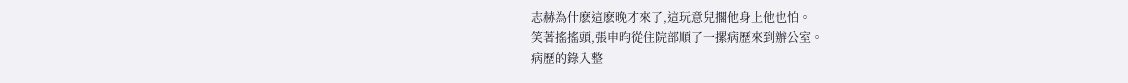志赫為什麽這麽晚才來了,這玩意兒擱他身上他也怕。
笑著搖搖頭,張申昀從住院部順了一摞病歷來到辦公室。
病歷的錄入整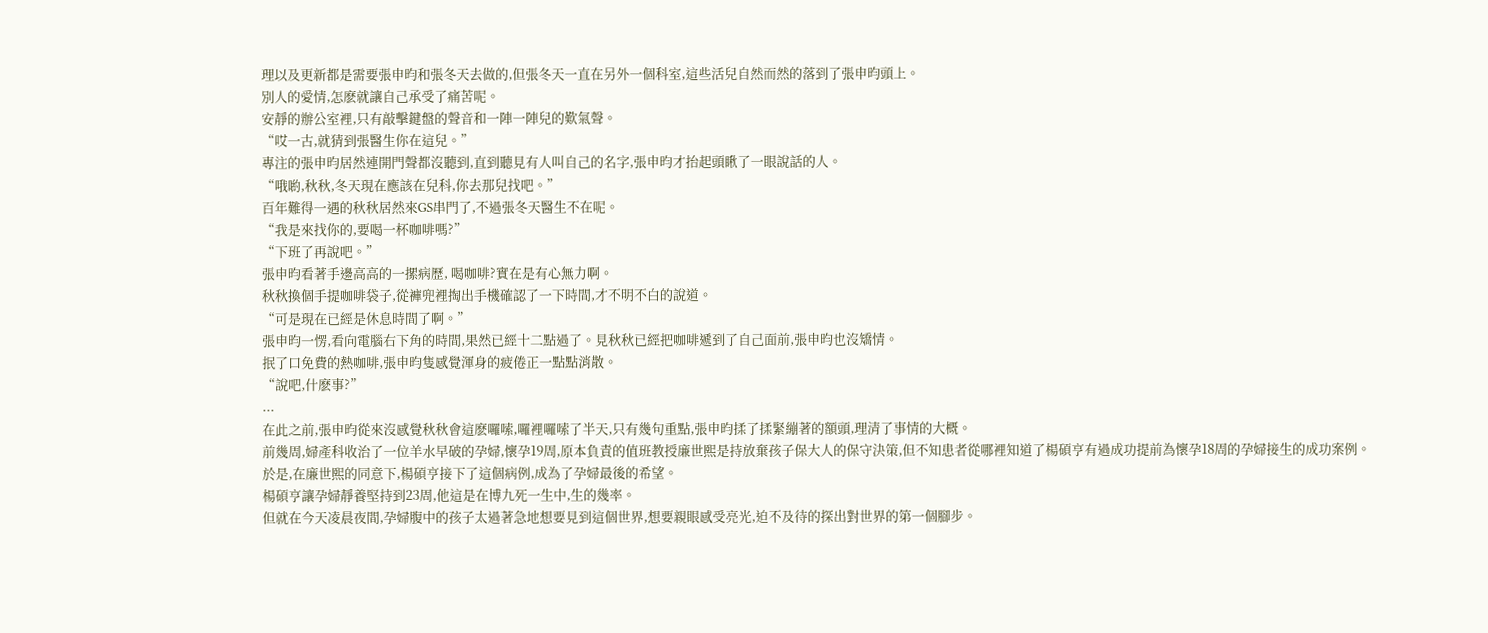理以及更新都是需要張申昀和張冬天去做的,但張冬天一直在另外一個科室,這些活兒自然而然的落到了張申昀頭上。
別人的愛情,怎麽就讓自己承受了痛苦呢。
安靜的辦公室裡,只有敲擊鍵盤的聲音和一陣一陣兒的歎氣聲。
“哎一古,就猜到張醫生你在這兒。”
專注的張申昀居然連開門聲都沒聽到,直到聽見有人叫自己的名字,張申昀才抬起頭瞅了一眼說話的人。
“哦喲,秋秋,冬天現在應該在兒科,你去那兒找吧。”
百年難得一遇的秋秋居然來GS串門了,不過張冬天醫生不在呢。
“我是來找你的,要喝一杯咖啡嗎?”
“下班了再說吧。”
張申昀看著手邊高高的一摞病歷, 喝咖啡?實在是有心無力啊。
秋秋換個手提咖啡袋子,從褲兜裡掏出手機確認了一下時間,才不明不白的說道。
“可是現在已經是休息時間了啊。”
張申昀一愣,看向電腦右下角的時間,果然已經十二點過了。見秋秋已經把咖啡遞到了自己面前,張申昀也沒矯情。
抿了口免費的熱咖啡,張申昀隻感覺渾身的疲倦正一點點消散。
“說吧,什麽事?”
...
在此之前,張申昀從來沒感覺秋秋會這麽囉嗦,囉裡囉嗦了半天,只有幾句重點,張申昀揉了揉緊繃著的額頭,理清了事情的大概。
前幾周,婦產科收治了一位羊水早破的孕婦,懷孕19周,原本負責的值班教授廉世熙是持放棄孩子保大人的保守決策,但不知患者從哪裡知道了楊碩亨有過成功提前為懷孕18周的孕婦接生的成功案例。
於是,在廉世熙的同意下,楊碩亨接下了這個病例,成為了孕婦最後的希望。
楊碩亨讓孕婦靜養堅持到23周,他這是在博九死一生中,生的幾率。
但就在今天凌晨夜間,孕婦腹中的孩子太過著急地想要見到這個世界,想要親眼感受亮光,迫不及待的探出對世界的第一個腳步。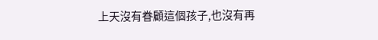上天沒有眷顧這個孩子,也沒有再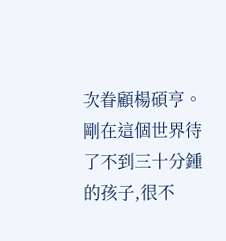次眷顧楊碩亨。
剛在這個世界待了不到三十分鍾的孩子,很不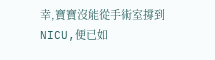幸,寶寶沒能從手術室撐到NICU,便已如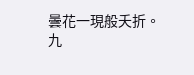曇花一現般夭折。
九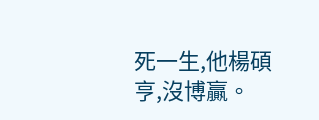死一生,他楊碩亨,沒博贏。